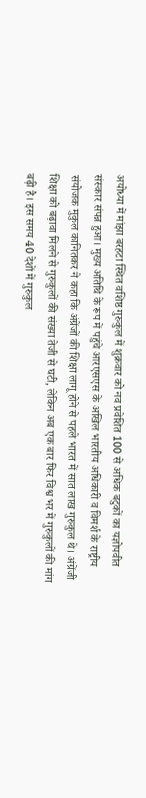अयोध्या में मांझा बरहटा स्थित वशिष्ठ गुरुकुल में शुक्रवार को नव प्रवेशित 100 से अधिक बटुकों का यज्ञोपवीत संस्कार संपन्न हुआ। मुख्य अतिथि के रूप में पहुंचे आरएसएस के अखिल भारतीय अधिकारी व विमर्श के राष्ट्रीय संयोजक मुकुल कानितकर ने कहा कि अंग्रेंजों की शिक्षा लागू होने से पहले भारत में सात लाख गुरुकुल थे। अंग्रेंजी शिक्षा को बढ़ावा मिलने से गुरुकुलों की संख्या तेजी से घटी, लेकिन अब एक बार फिर विश्व भर में गुरुकुलों की मांग बढ़ी है। इस समय 40 देशों में गुरुकुल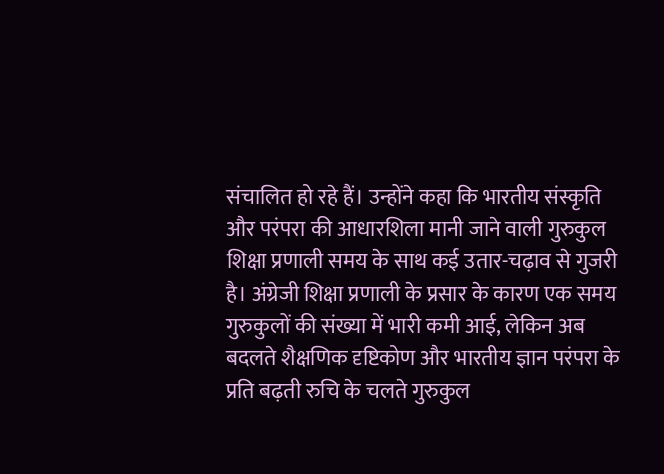संचालित हो रहे हैं। उन्होंने कहा कि भारतीय संस्कृति और परंपरा की आधारशिला मानी जाने वाली गुरुकुल शिक्षा प्रणाली समय के साथ कई उतार-चढ़ाव से गुजरी है। अंग्रेजी शिक्षा प्रणाली के प्रसार के कारण एक समय गुरुकुलों की संख्या में भारी कमी आई, लेकिन अब बदलते शैक्षणिक दृष्टिकोण और भारतीय ज्ञान परंपरा के प्रति बढ़ती रुचि के चलते गुरुकुल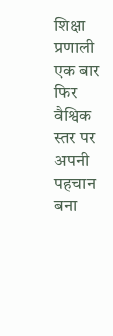शिक्षा प्रणाली एक बार फिर वैश्विक स्तर पर अपनी पहचान बना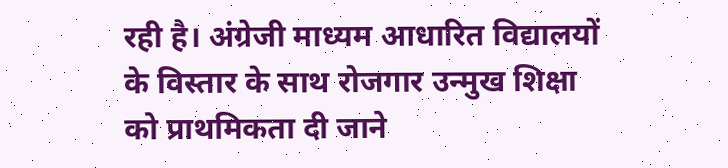रही है। अंग्रेजी माध्यम आधारित विद्यालयों के विस्तार के साथ रोजगार उन्मुख शिक्षा को प्राथमिकता दी जाने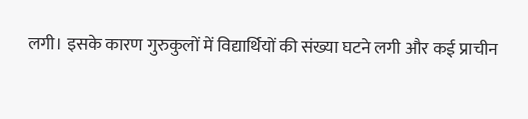लगी। इसके कारण गुरुकुलों में विद्यार्थियों की संख्या घटने लगी और कई प्राचीन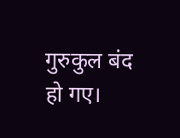गुरुकुल बंद हो गए।